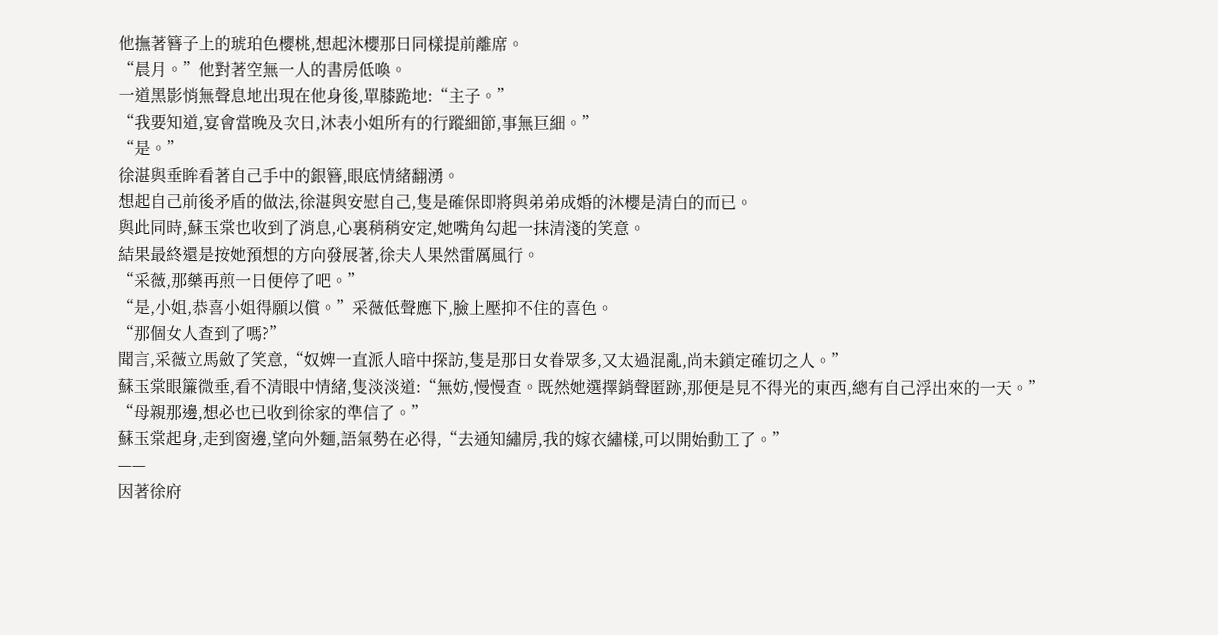他撫著簪子上的琥珀色櫻桃,想起沐櫻那日同樣提前離席。
“晨月。”他對著空無一人的書房低喚。
一道黑影悄無聲息地出現在他身後,單膝跪地:“主子。”
“我要知道,宴會當晚及次日,沐表小姐所有的行蹤細節,事無巨細。”
“是。”
徐湛與垂眸看著自己手中的銀簪,眼底情緒翻湧。
想起自己前後矛盾的做法,徐湛與安慰自己,隻是確保即將與弟弟成婚的沐櫻是清白的而已。
與此同時,蘇玉棠也收到了消息,心裏稍稍安定,她嘴角勾起一抹清淺的笑意。
結果最終還是按她預想的方向發展著,徐夫人果然雷厲風行。
“采薇,那藥再煎一日便停了吧。”
“是,小姐,恭喜小姐得願以償。”采薇低聲應下,臉上壓抑不住的喜色。
“那個女人查到了嗎?”
聞言,采薇立馬斂了笑意,“奴婢一直派人暗中探訪,隻是那日女眷眾多,又太過混亂,尚未鎖定確切之人。”
蘇玉棠眼簾微垂,看不清眼中情緒,隻淡淡道:“無妨,慢慢查。既然她選擇銷聲匿跡,那便是見不得光的東西,總有自己浮出來的一天。”
“母親那邊,想必也已收到徐家的準信了。”
蘇玉棠起身,走到窗邊,望向外麵,語氣勢在必得,“去通知繡房,我的嫁衣繡樣,可以開始動工了。”
——
因著徐府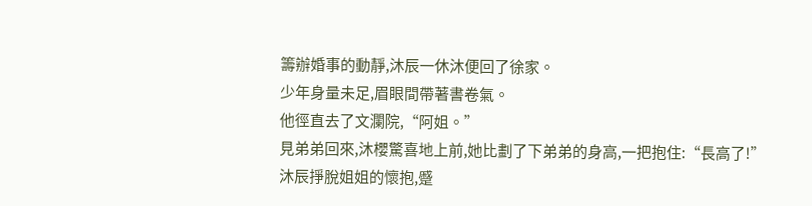籌辦婚事的動靜,沐辰一休沐便回了徐家。
少年身量未足,眉眼間帶著書卷氣。
他徑直去了文瀾院,“阿姐。”
見弟弟回來,沐櫻驚喜地上前,她比劃了下弟弟的身高,一把抱住:“長高了!”
沐辰掙脫姐姐的懷抱,蹙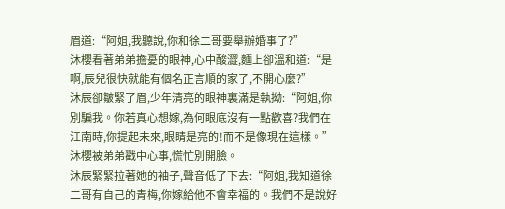眉道:“阿姐,我聽說,你和徐二哥要舉辦婚事了?”
沐櫻看著弟弟擔憂的眼神,心中酸澀,麵上卻溫和道:“是啊,辰兒很快就能有個名正言順的家了,不開心麼?”
沐辰卻皺緊了眉,少年清亮的眼神裏滿是執拗:“阿姐,你別騙我。你若真心想嫁,為何眼底沒有一點歡喜?我們在江南時,你提起未來,眼睛是亮的!而不是像現在這樣。”
沐櫻被弟弟戳中心事,慌忙別開臉。
沐辰緊緊拉著她的袖子,聲音低了下去:“阿姐,我知道徐二哥有自己的青梅,你嫁給他不會幸福的。我們不是說好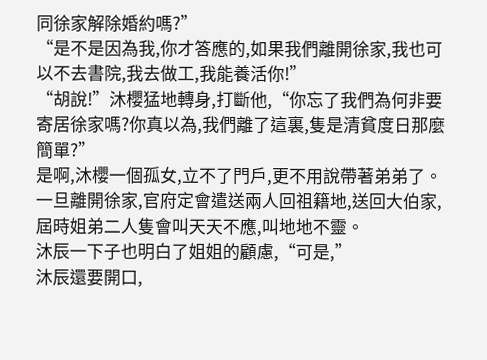同徐家解除婚約嗎?”
“是不是因為我,你才答應的,如果我們離開徐家,我也可以不去書院,我去做工,我能養活你!”
“胡說!”沐櫻猛地轉身,打斷他,“你忘了我們為何非要寄居徐家嗎?你真以為,我們離了這裏,隻是清貧度日那麼簡單?”
是啊,沐櫻一個孤女,立不了門戶,更不用說帶著弟弟了。
一旦離開徐家,官府定會遣送兩人回祖籍地,送回大伯家,屆時姐弟二人隻會叫天天不應,叫地地不靈。
沐辰一下子也明白了姐姐的顧慮,“可是,”
沐辰還要開口,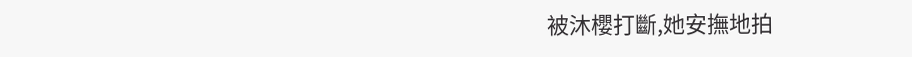被沐櫻打斷,她安撫地拍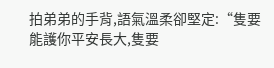拍弟弟的手背,語氣溫柔卻堅定:“隻要能護你平安長大,隻要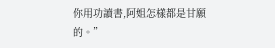你用功讀書,阿姐怎樣都是甘願的。”